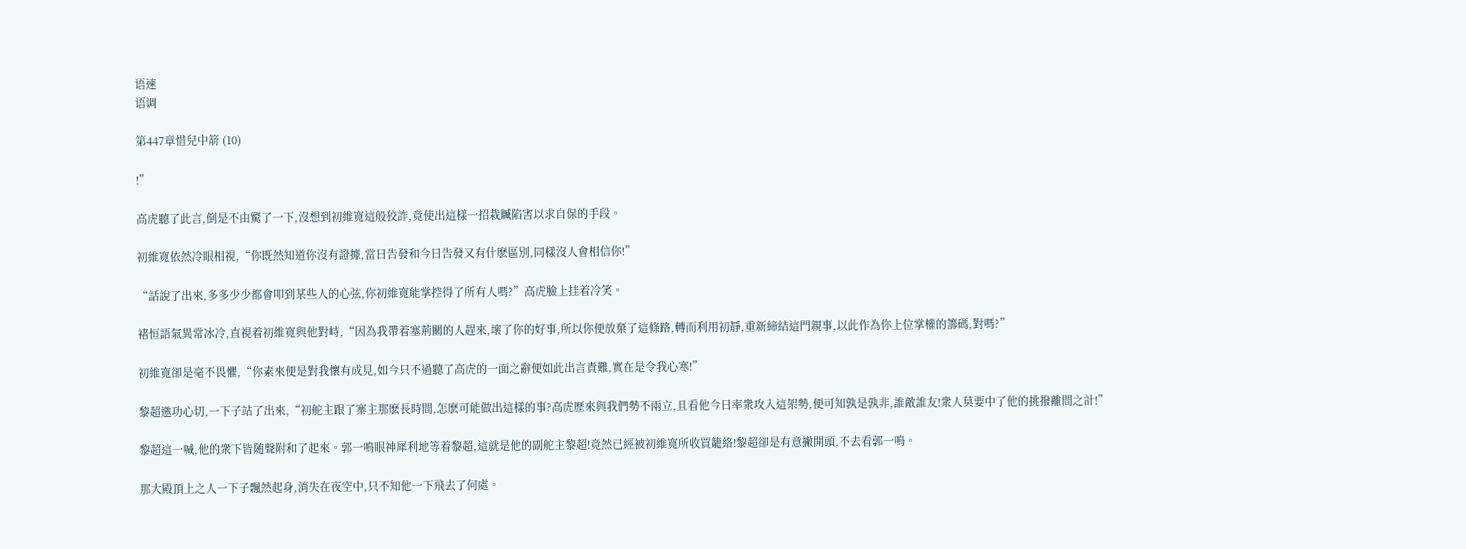语速
语调

第447章惜兒中箭 (10)

!”

高虎聽了此言,倒是不由驚了一下,沒想到初維寬這般狡詐,竟使出這樣一招栽贓陷害以求自保的手段。

初維寬依然冷眼相視,“你既然知道你沒有證據,當日告發和今日告發又有什麽區別,同樣沒人會相信你!”

“話說了出來,多多少少都會叩到某些人的心弦,你初維寬能掌控得了所有人嗎?”高虎臉上挂着冷笑。

褚恒語氣異常冰冷,直視着初維寬與他對峙,“因為我帶着塞荊關的人趕來,壞了你的好事,所以你便放棄了這條路,轉而利用初靜,重新締結這門親事,以此作為你上位掌權的籌碼,對嗎?”

初維寬卻是毫不畏懼,“你素來便是對我懷有成見,如今只不過聽了高虎的一面之辭便如此出言責難,實在是令我心寒!”

黎超邀功心切,一下子站了出來,“初舵主跟了寨主那麽長時間,怎麽可能做出這樣的事?高虎歷來與我們勢不兩立,且看他今日率衆攻入這架勢,便可知孰是孰非,誰敵誰友!衆人莫要中了他的挑撥離間之計!”

黎超這一喊,他的衆下皆随聲附和了起來。郭一鳴眼神犀利地等着黎超,這就是他的副舵主黎超!竟然已經被初維寬所收買籠絡!黎超卻是有意撇開頭,不去看郭一鳴。

那大殿頂上之人一下子飄然起身,消失在夜空中,只不知他一下飛去了何處。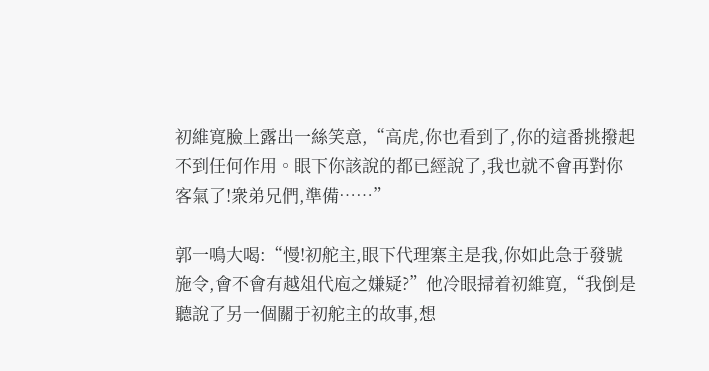初維寬臉上露出一絲笑意,“高虎,你也看到了,你的這番挑撥起不到任何作用。眼下你該說的都已經說了,我也就不會再對你客氣了!衆弟兄們,準備……”

郭一鳴大喝:“慢!初舵主,眼下代理寨主是我,你如此急于發號施令,會不會有越俎代庖之嫌疑?”他冷眼掃着初維寬,“我倒是聽說了另一個關于初舵主的故事,想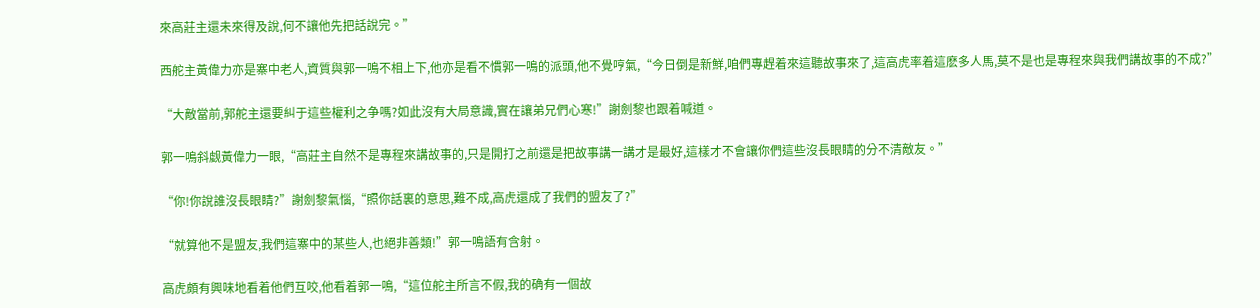來高莊主還未來得及說,何不讓他先把話說完。”

西舵主黃偉力亦是寨中老人,資質與郭一鳴不相上下,他亦是看不慣郭一鳴的派頭,他不覺哼氣,“今日倒是新鮮,咱們專趕着來這聽故事來了,這高虎率着這麽多人馬,莫不是也是專程來與我們講故事的不成?”

“大敵當前,郭舵主還要糾于這些權利之争嗎?如此沒有大局意識,實在讓弟兄們心寒!”謝劍黎也跟着喊道。

郭一鳴斜觑黃偉力一眼,“高莊主自然不是專程來講故事的,只是開打之前還是把故事講一講才是最好,這樣才不會讓你們這些沒長眼睛的分不清敵友。”

“你!你說誰沒長眼睛?”謝劍黎氣惱,“照你話裏的意思,難不成,高虎還成了我們的盟友了?”

“就算他不是盟友,我們這寨中的某些人,也絕非善類!”郭一鳴語有含射。

高虎頗有興味地看着他們互咬,他看着郭一鳴,“這位舵主所言不假,我的确有一個故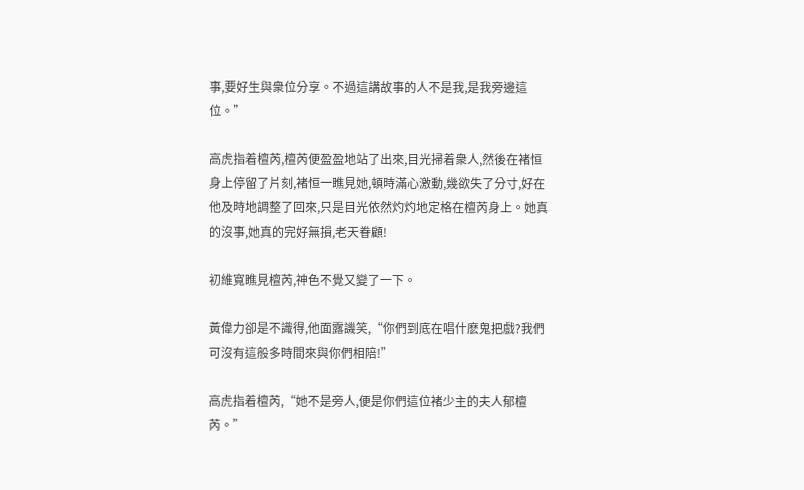事,要好生與衆位分享。不過這講故事的人不是我,是我旁邊這位。”

高虎指着檀芮,檀芮便盈盈地站了出來,目光掃着衆人,然後在褚恒身上停留了片刻,褚恒一瞧見她,頓時滿心激動,幾欲失了分寸,好在他及時地調整了回來,只是目光依然灼灼地定格在檀芮身上。她真的沒事,她真的完好無損,老天眷顧!

初維寬瞧見檀芮,神色不覺又變了一下。

黃偉力卻是不識得,他面露譏笑,“你們到底在唱什麽鬼把戲?我們可沒有這般多時間來與你們相陪!”

高虎指着檀芮,“她不是旁人,便是你們這位褚少主的夫人郁檀芮。”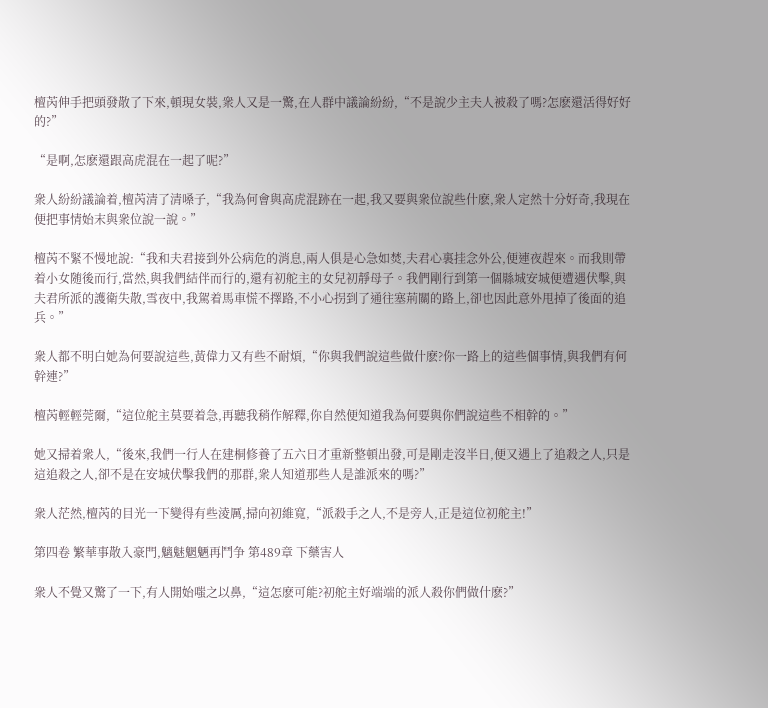檀芮伸手把頭發散了下來,頓現女裝,衆人又是一驚,在人群中議論紛紛,“不是說少主夫人被殺了嗎?怎麽還活得好好的?”

“是啊,怎麽還跟高虎混在一起了呢?”

衆人紛紛議論着,檀芮清了清嗓子,“我為何會與高虎混跡在一起,我又要與衆位說些什麽,衆人定然十分好奇,我現在便把事情始末與衆位說一說。”

檀芮不緊不慢地說:“我和夫君接到外公病危的消息,兩人俱是心急如焚,夫君心裏挂念外公,便連夜趕來。而我則帶着小女随後而行,當然,與我們結伴而行的,還有初舵主的女兒初靜母子。我們剛行到第一個縣城安城便遭遇伏擊,與夫君所派的護衛失散,雪夜中,我駕着馬車慌不擇路,不小心拐到了通往塞荊關的路上,卻也因此意外甩掉了後面的追兵。”

衆人都不明白她為何要說這些,黃偉力又有些不耐煩,“你與我們說這些做什麽?你一路上的這些個事情,與我們有何幹連?”

檀芮輕輕莞爾,“這位舵主莫要着急,再聽我稍作解釋,你自然便知道我為何要與你們說這些不相幹的。”

她又掃着衆人,“後來,我們一行人在建桐修養了五六日才重新整頓出發,可是剛走沒半日,便又遇上了追殺之人,只是這追殺之人,卻不是在安城伏擊我們的那群,衆人知道那些人是誰派來的嗎?”

衆人茫然,檀芮的目光一下變得有些淩厲,掃向初維寬,“派殺手之人,不是旁人,正是這位初舵主!”

第四卷 繁華事散入豪門,魑魅魍魉再鬥争 第489章 下藥害人

衆人不覺又驚了一下,有人開始嗤之以鼻,“這怎麽可能?初舵主好端端的派人殺你們做什麽?”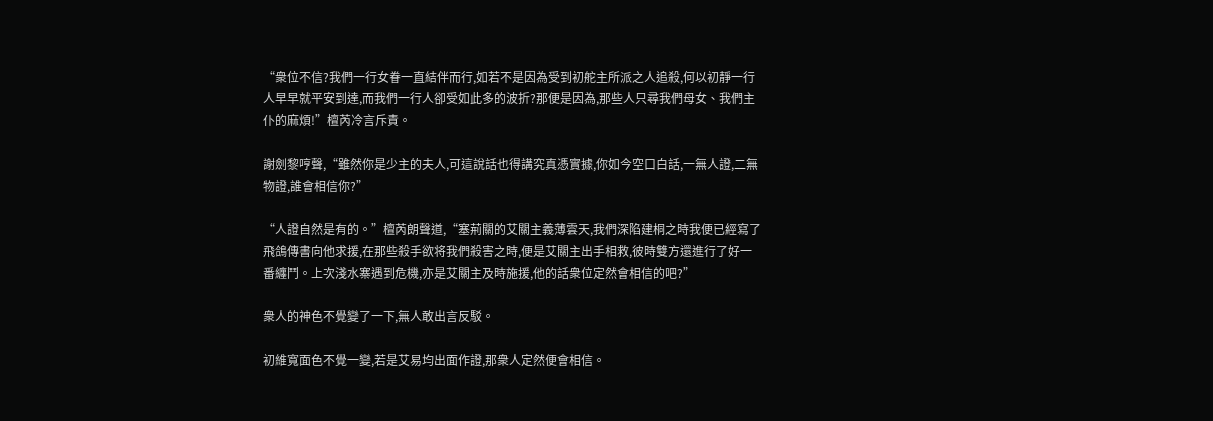“衆位不信?我們一行女眷一直結伴而行,如若不是因為受到初舵主所派之人追殺,何以初靜一行人早早就平安到達,而我們一行人卻受如此多的波折?那便是因為,那些人只尋我們母女、我們主仆的麻煩!”檀芮冷言斥責。

謝劍黎哼聲,“雖然你是少主的夫人,可這說話也得講究真憑實據,你如今空口白話,一無人證,二無物證,誰會相信你?”

“人證自然是有的。”檀芮朗聲道,“塞荊關的艾關主義薄雲天,我們深陷建桐之時我便已經寫了飛鴿傳書向他求援,在那些殺手欲将我們殺害之時,便是艾關主出手相救,彼時雙方還進行了好一番纏鬥。上次淺水寨遇到危機,亦是艾關主及時施援,他的話衆位定然會相信的吧?”

衆人的神色不覺變了一下,無人敢出言反駁。

初維寬面色不覺一變,若是艾易均出面作證,那衆人定然便會相信。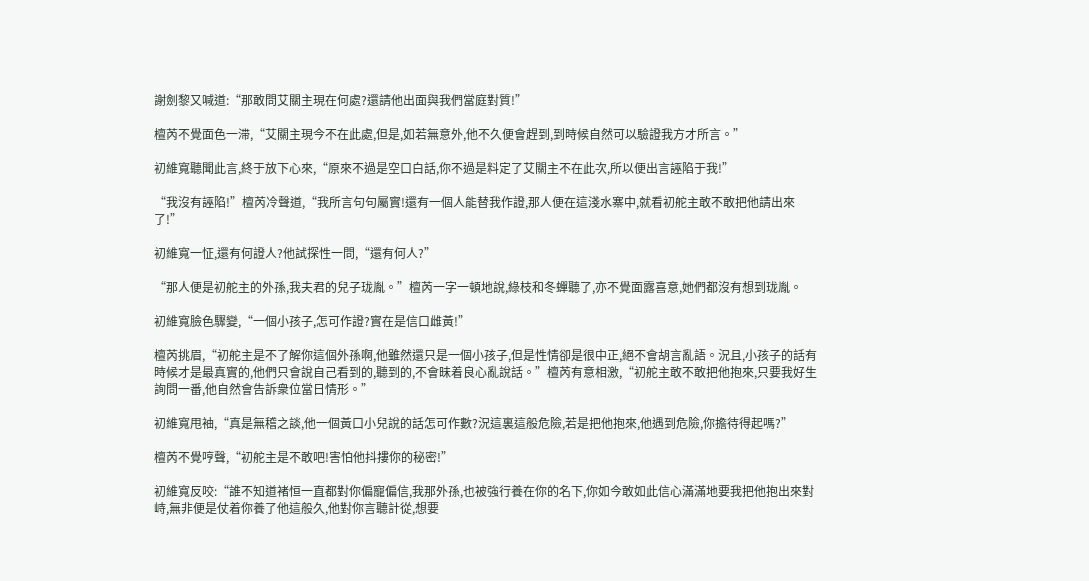謝劍黎又喊道:“那敢問艾關主現在何處?還請他出面與我們當庭對質!”

檀芮不覺面色一滞,“艾關主現今不在此處,但是,如若無意外,他不久便會趕到,到時候自然可以驗證我方才所言。”

初維寬聽聞此言,終于放下心來,“原來不過是空口白話,你不過是料定了艾關主不在此次,所以便出言誣陷于我!”

“我沒有誣陷!”檀芮冷聲道,“我所言句句屬實!還有一個人能替我作證,那人便在這淺水寨中,就看初舵主敢不敢把他請出來了!”

初維寬一怔,還有何證人?他試探性一問,“還有何人?”

“那人便是初舵主的外孫,我夫君的兒子珑胤。”檀芮一字一頓地說,綠枝和冬蟬聽了,亦不覺面露喜意,她們都沒有想到珑胤。

初維寬臉色驟變,“一個小孩子,怎可作證?實在是信口雌黃!”

檀芮挑眉,“初舵主是不了解你這個外孫啊,他雖然還只是一個小孩子,但是性情卻是很中正,絕不會胡言亂語。況且,小孩子的話有時候才是最真實的,他們只會說自己看到的,聽到的,不會昧着良心亂說話。”檀芮有意相激,“初舵主敢不敢把他抱來,只要我好生詢問一番,他自然會告訴衆位當日情形。”

初維寬甩袖,“真是無稽之談,他一個黃口小兒說的話怎可作數?況這裏這般危險,若是把他抱來,他遇到危險,你擔待得起嗎?”

檀芮不覺哼聲,“初舵主是不敢吧!害怕他抖摟你的秘密!”

初維寬反咬:“誰不知道褚恒一直都對你偏寵偏信,我那外孫,也被強行養在你的名下,你如今敢如此信心滿滿地要我把他抱出來對峙,無非便是仗着你養了他這般久,他對你言聽計從,想要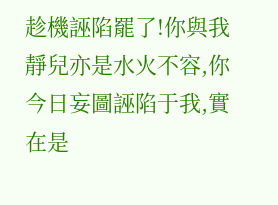趁機誣陷罷了!你與我靜兒亦是水火不容,你今日妄圖誣陷于我,實在是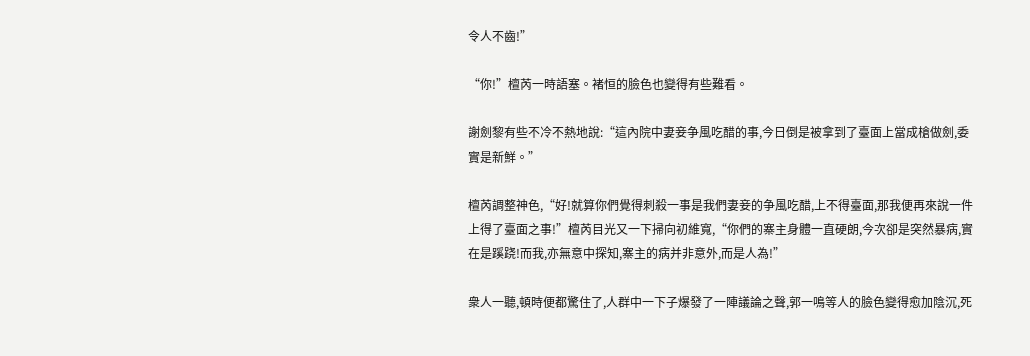令人不齒!”

“你!”檀芮一時語塞。褚恒的臉色也變得有些難看。

謝劍黎有些不冷不熱地說:“這內院中妻妾争風吃醋的事,今日倒是被拿到了臺面上當成槍做劍,委實是新鮮。”

檀芮調整神色,“好!就算你們覺得刺殺一事是我們妻妾的争風吃醋,上不得臺面,那我便再來說一件上得了臺面之事!”檀芮目光又一下掃向初維寬,“你們的寨主身體一直硬朗,今次卻是突然暴病,實在是蹊跷!而我,亦無意中探知,寨主的病并非意外,而是人為!”

衆人一聽,頓時便都驚住了,人群中一下子爆發了一陣議論之聲,郭一鳴等人的臉色變得愈加陰沉,死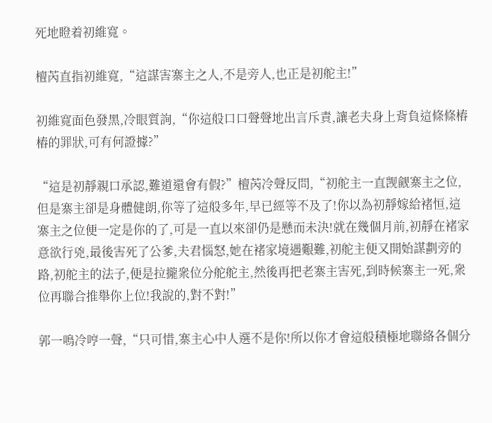死地瞪着初維寬。

檀芮直指初維寬,“這謀害寨主之人,不是旁人,也正是初舵主!”

初維寬面色發黑,冷眼質詢,“你這般口口聲聲地出言斥責,讓老夫身上背負這條條樁樁的罪狀,可有何證據?”

“這是初靜親口承認,難道還會有假?”檀芮冷聲反問,“初舵主一直觊觎寨主之位,但是寨主卻是身體健朗,你等了這般多年,早已經等不及了!你以為初靜嫁給褚恒,這寨主之位便一定是你的了,可是一直以來卻仍是懸而未決!就在幾個月前,初靜在褚家意欲行兇,最後害死了公爹,夫君惱怒,她在褚家境遇艱難,初舵主便又開始謀劃旁的路,初舵主的法子,便是拉攏衆位分舵舵主,然後再把老寨主害死,到時候寨主一死,衆位再聯合推舉你上位!我說的,對不對!”

郭一鳴冷哼一聲,“只可惜,寨主心中人選不是你!所以你才會這般積極地聯絡各個分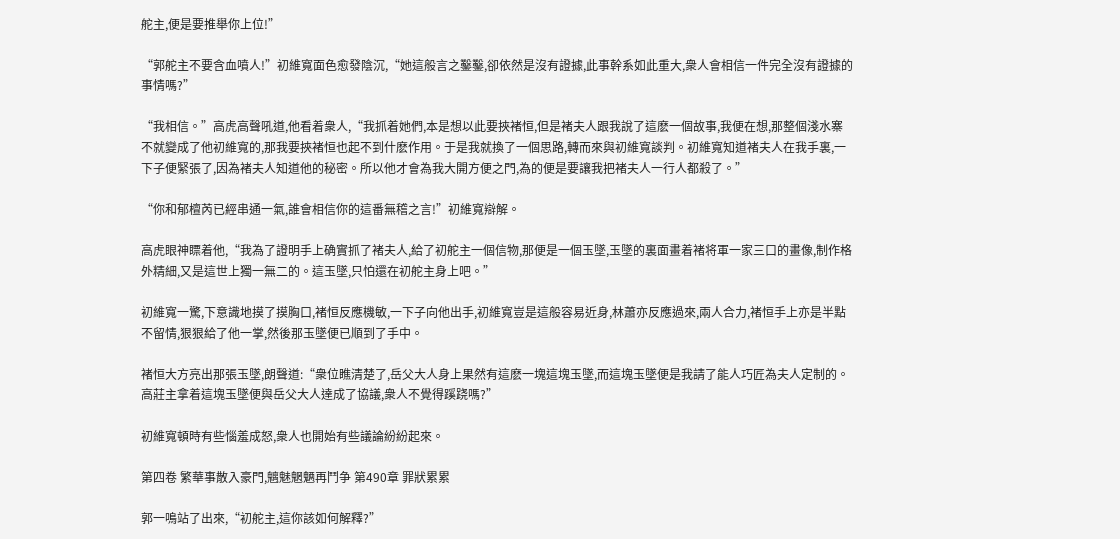舵主,便是要推舉你上位!”

“郭舵主不要含血噴人!”初維寬面色愈發陰沉,“她這般言之鑿鑿,卻依然是沒有證據,此事幹系如此重大,衆人會相信一件完全沒有證據的事情嗎?”

“我相信。”高虎高聲吼道,他看着衆人,“我抓着她們,本是想以此要挾褚恒,但是褚夫人跟我說了這麽一個故事,我便在想,那整個淺水寨不就變成了他初維寬的,那我要挾褚恒也起不到什麽作用。于是我就換了一個思路,轉而來與初維寬談判。初維寬知道褚夫人在我手裏,一下子便緊張了,因為褚夫人知道他的秘密。所以他才會為我大開方便之門,為的便是要讓我把褚夫人一行人都殺了。”

“你和郁檀芮已經串通一氣,誰會相信你的這番無稽之言!”初維寬辯解。

高虎眼神瞟着他,“我為了證明手上确實抓了褚夫人,給了初舵主一個信物,那便是一個玉墜,玉墜的裏面畫着褚将軍一家三口的畫像,制作格外精細,又是這世上獨一無二的。這玉墜,只怕還在初舵主身上吧。”

初維寬一驚,下意識地摸了摸胸口,褚恒反應機敏,一下子向他出手,初維寬豈是這般容易近身,林蕭亦反應過來,兩人合力,褚恒手上亦是半點不留情,狠狠給了他一掌,然後那玉墜便已順到了手中。

褚恒大方亮出那張玉墜,朗聲道:“衆位瞧清楚了,岳父大人身上果然有這麽一塊這塊玉墜,而這塊玉墜便是我請了能人巧匠為夫人定制的。高莊主拿着這塊玉墜便與岳父大人達成了協議,衆人不覺得蹊跷嗎?”

初維寬頓時有些惱羞成怒,衆人也開始有些議論紛紛起來。

第四卷 繁華事散入豪門,魑魅魍魉再鬥争 第490章 罪狀累累

郭一鳴站了出來,“初舵主,這你該如何解釋?”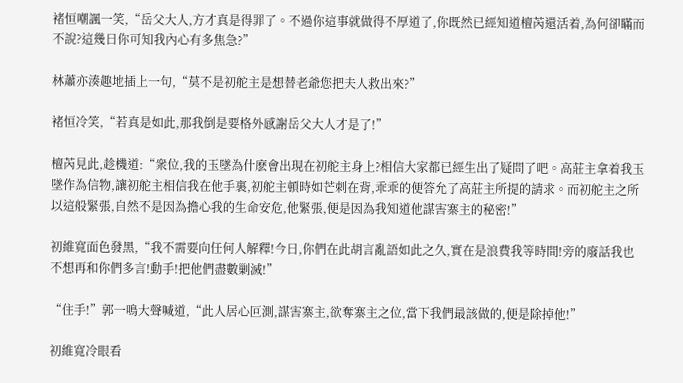褚恒嘲諷一笑,“岳父大人,方才真是得罪了。不過你這事就做得不厚道了,你既然已經知道檀芮還活着,為何卻瞞而不說?這幾日你可知我內心有多焦急?”

林蕭亦湊趣地插上一句,“莫不是初舵主是想替老爺您把夫人救出來?”

褚恒冷笑,“若真是如此,那我倒是要格外感謝岳父大人才是了!”

檀芮見此,趁機道:“衆位,我的玉墜為什麽會出現在初舵主身上?相信大家都已經生出了疑問了吧。高莊主拿着我玉墜作為信物,讓初舵主相信我在他手裏,初舵主頓時如芒刺在背,乖乖的便答允了高莊主所提的請求。而初舵主之所以這般緊張,自然不是因為擔心我的生命安危,他緊張,便是因為我知道他謀害寨主的秘密!”

初維寬面色發黑,“我不需要向任何人解釋!今日,你們在此胡言亂語如此之久,實在是浪費我等時間!旁的廢話我也不想再和你們多言!動手!把他們盡數剿滅!”

“住手!”郭一鳴大聲喊道,“此人居心叵測,謀害寨主,欲奪寨主之位,當下我們最該做的,便是除掉他!”

初維寬冷眼看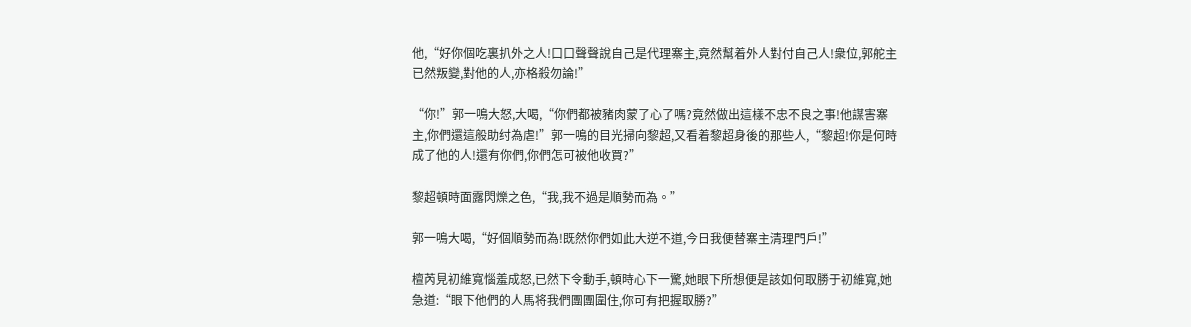他,“好你個吃裏扒外之人!口口聲聲說自己是代理寨主,竟然幫着外人對付自己人!衆位,郭舵主已然叛變,對他的人,亦格殺勿論!”

“你!”郭一鳴大怒,大喝,“你們都被豬肉蒙了心了嗎?竟然做出這樣不忠不良之事!他謀害寨主,你們還這般助纣為虐!”郭一鳴的目光掃向黎超,又看着黎超身後的那些人,“黎超!你是何時成了他的人!還有你們,你們怎可被他收買?”

黎超頓時面露閃爍之色,“我,我不過是順勢而為。”

郭一鳴大喝,“好個順勢而為!既然你們如此大逆不道,今日我便替寨主清理門戶!”

檀芮見初維寬惱羞成怒,已然下令動手,頓時心下一驚,她眼下所想便是該如何取勝于初維寬,她急道:“眼下他們的人馬将我們團團圍住,你可有把握取勝?”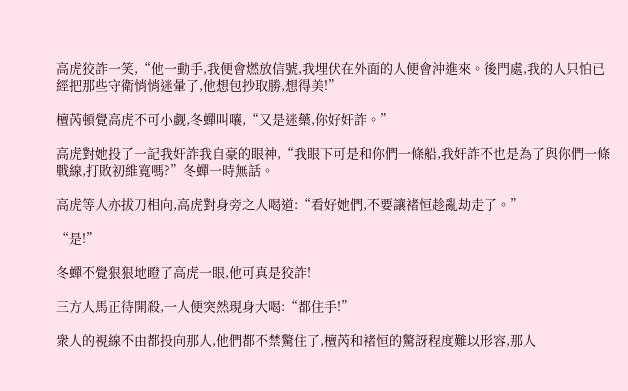高虎狡詐一笑,“他一動手,我便會燃放信號,我埋伏在外面的人便會沖進來。後門處,我的人只怕已經把那些守衛悄悄迷暈了,他想包抄取勝,想得美!”

檀芮頓覺高虎不可小觑,冬蟬叫嚷,“又是迷藥,你好奸詐。”

高虎對她投了一記我奸詐我自豪的眼神,“我眼下可是和你們一條船,我奸詐不也是為了與你們一條戰線,打敗初維寬嗎?”冬蟬一時無話。

高虎等人亦拔刀相向,高虎對身旁之人喝道:“看好她們,不要讓褚恒趁亂劫走了。”

“是!”

冬蟬不覺狠狠地瞪了高虎一眼,他可真是狡詐!

三方人馬正待開殺,一人便突然現身大喝:“都住手!”

衆人的視線不由都投向那人,他們都不禁驚住了,檀芮和褚恒的驚訝程度難以形容,那人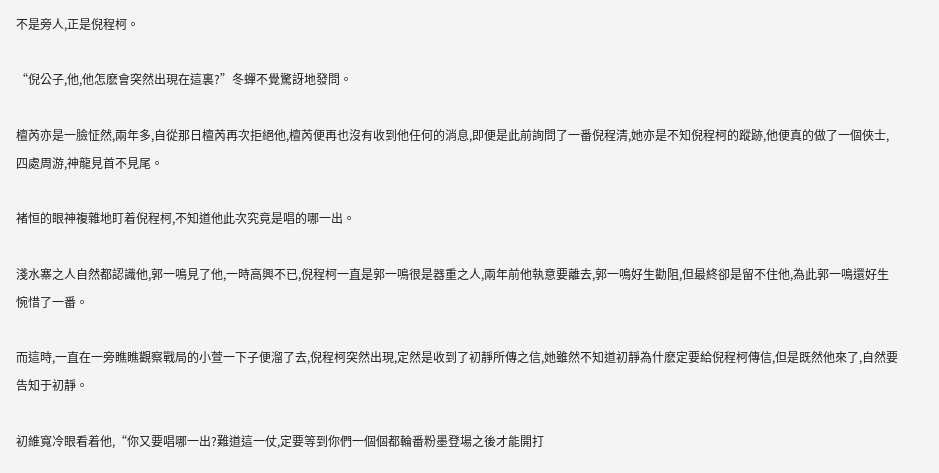不是旁人,正是倪程柯。

“倪公子,他,他怎麽會突然出現在這裏?”冬蟬不覺驚訝地發問。

檀芮亦是一臉怔然,兩年多,自從那日檀芮再次拒絕他,檀芮便再也沒有收到他任何的消息,即便是此前詢問了一番倪程清,她亦是不知倪程柯的蹤跡,他便真的做了一個俠士,四處周游,神龍見首不見尾。

褚恒的眼神複雜地盯着倪程柯,不知道他此次究竟是唱的哪一出。

淺水寨之人自然都認識他,郭一鳴見了他,一時高興不已,倪程柯一直是郭一鳴很是器重之人,兩年前他執意要離去,郭一鳴好生勸阻,但最終卻是留不住他,為此郭一鳴還好生惋惜了一番。

而這時,一直在一旁瞧瞧觀察戰局的小萱一下子便溜了去,倪程柯突然出現,定然是收到了初靜所傳之信,她雖然不知道初靜為什麽定要給倪程柯傳信,但是既然他來了,自然要告知于初靜。

初維寬冷眼看着他,“你又要唱哪一出?難道這一仗,定要等到你們一個個都輪番粉墨登場之後才能開打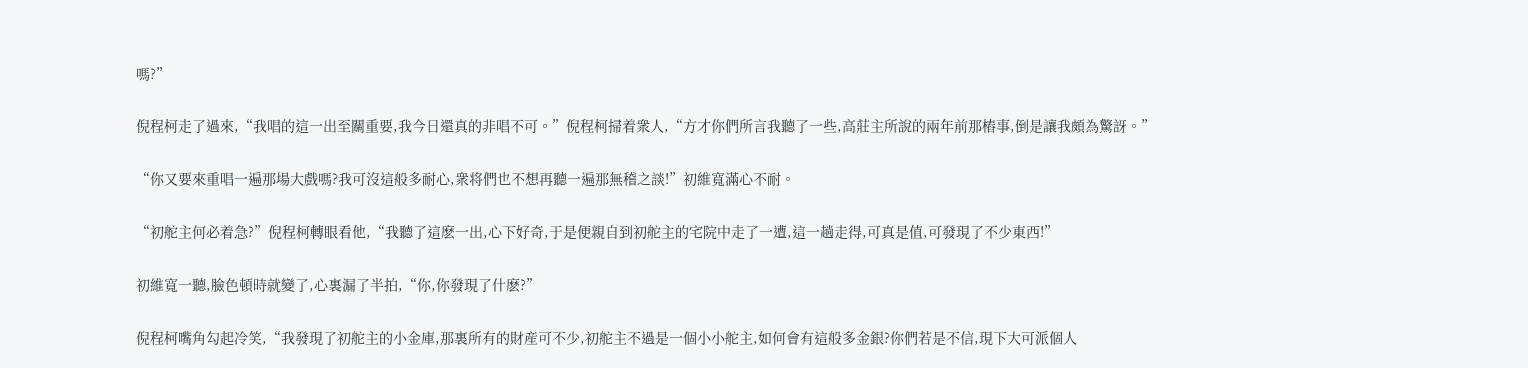嗎?”

倪程柯走了過來,“我唱的這一出至關重要,我今日還真的非唱不可。”倪程柯掃着衆人,“方才你們所言我聽了一些,高莊主所說的兩年前那樁事,倒是讓我頗為驚訝。”

“你又要來重唱一遍那場大戲嗎?我可沒這般多耐心,衆将們也不想再聽一遍那無稽之談!”初維寬滿心不耐。

“初舵主何必着急?”倪程柯轉眼看他,“我聽了這麽一出,心下好奇,于是便親自到初舵主的宅院中走了一遭,這一趟走得,可真是值,可發現了不少東西!”

初維寬一聽,臉色頓時就變了,心裏漏了半拍,“你,你發現了什麽?”

倪程柯嘴角勾起冷笑,“我發現了初舵主的小金庫,那裏所有的財産可不少,初舵主不過是一個小小舵主,如何會有這般多金銀?你們若是不信,現下大可派個人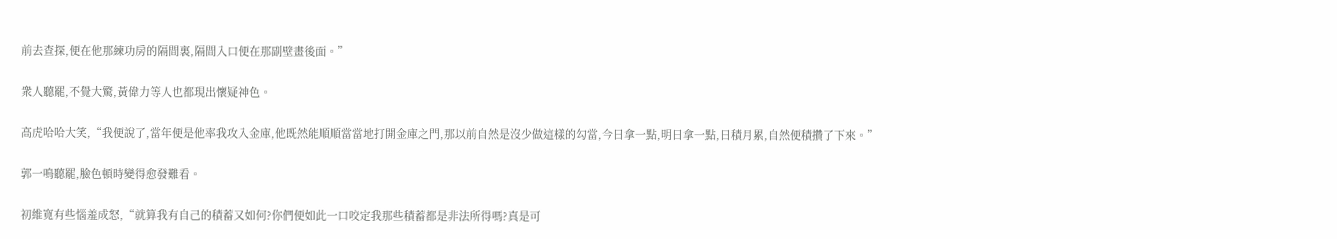前去查探,便在他那練功房的隔間裏,隔間入口便在那副壁畫後面。”

衆人聽罷,不覺大驚,黃偉力等人也都現出懷疑神色。

高虎哈哈大笑,“我便說了,當年便是他率我攻入金庫,他既然能順順當當地打開金庫之門,那以前自然是沒少做這樣的勾當,今日拿一點,明日拿一點,日積月累,自然便積攢了下來。”

郭一鳴聽罷,臉色頓時變得愈發難看。

初維寬有些惱羞成怒,“就算我有自己的積蓄又如何?你們便如此一口咬定我那些積蓄都是非法所得嗎?真是可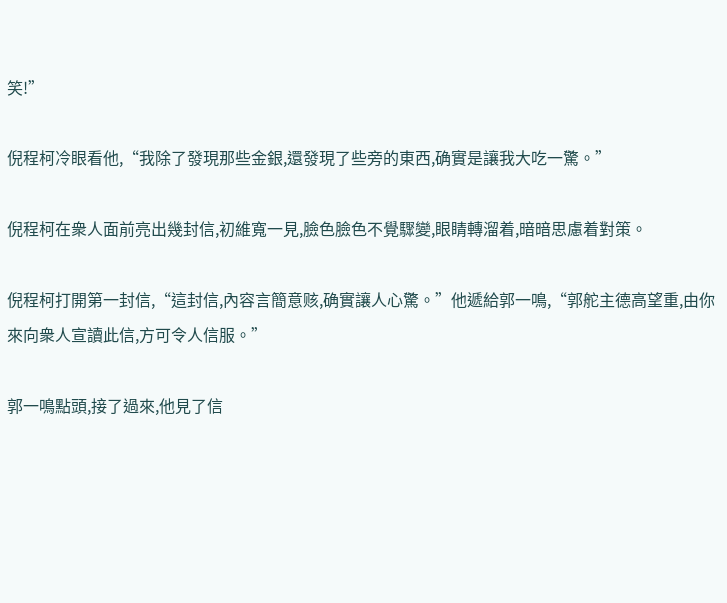笑!”

倪程柯冷眼看他,“我除了發現那些金銀,還發現了些旁的東西,确實是讓我大吃一驚。”

倪程柯在衆人面前亮出幾封信,初維寬一見,臉色臉色不覺驟變,眼睛轉溜着,暗暗思慮着對策。

倪程柯打開第一封信,“這封信,內容言簡意赅,确實讓人心驚。”他遞給郭一鳴,“郭舵主德高望重,由你來向衆人宣讀此信,方可令人信服。”

郭一鳴點頭,接了過來,他見了信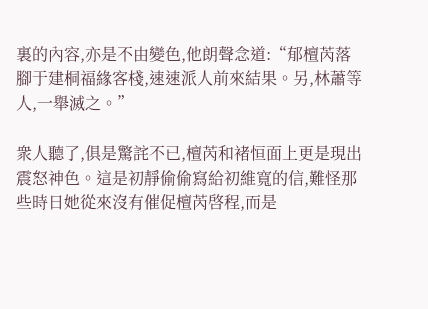裏的內容,亦是不由變色,他朗聲念道:“郁檀芮落腳于建桐福緣客棧,速速派人前來結果。另,林蕭等人,一舉滅之。”

衆人聽了,俱是驚詫不已,檀芮和褚恒面上更是現出震怒神色。這是初靜偷偷寫給初維寬的信,難怪那些時日她從來沒有催促檀芮啓程,而是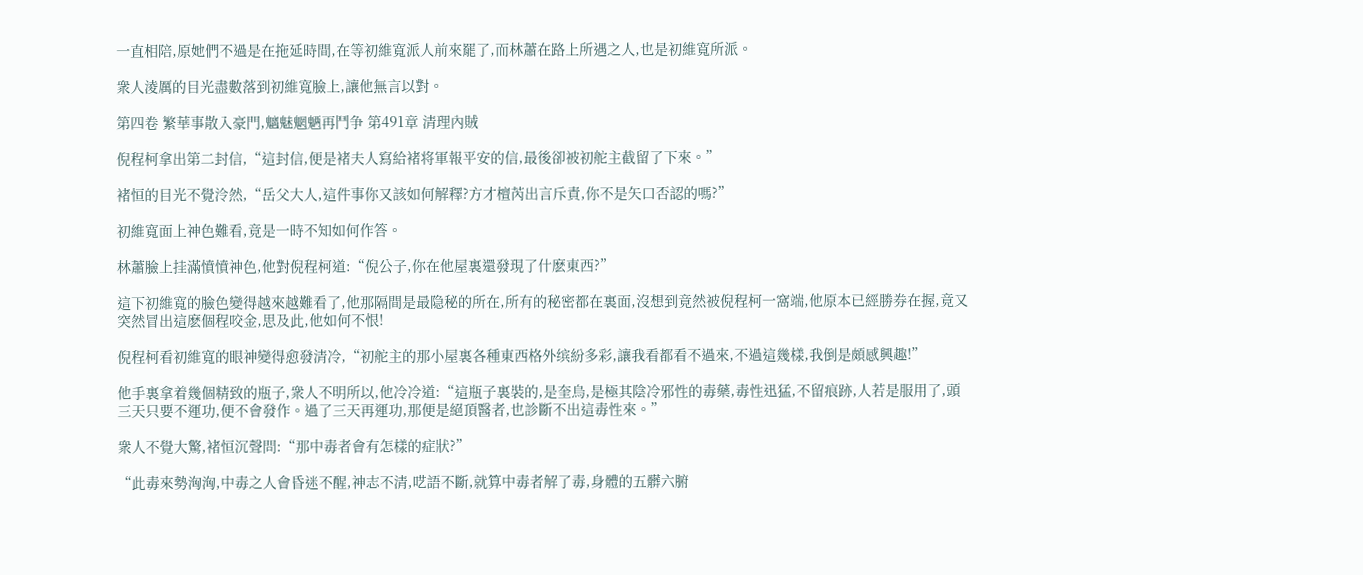一直相陪,原她們不過是在拖延時間,在等初維寬派人前來罷了,而林蕭在路上所遇之人,也是初維寬所派。

衆人淩厲的目光盡數落到初維寬臉上,讓他無言以對。

第四卷 繁華事散入豪門,魑魅魍魉再鬥争 第491章 清理內賊

倪程柯拿出第二封信,“這封信,便是褚夫人寫給褚将軍報平安的信,最後卻被初舵主截留了下來。”

褚恒的目光不覺泠然,“岳父大人,這件事你又該如何解釋?方才檀芮出言斥責,你不是矢口否認的嗎?”

初維寬面上神色難看,竟是一時不知如何作答。

林蕭臉上挂滿憤憤神色,他對倪程柯道:“倪公子,你在他屋裏還發現了什麽東西?”

這下初維寬的臉色變得越來越難看了,他那隔間是最隐秘的所在,所有的秘密都在裏面,沒想到竟然被倪程柯一窩端,他原本已經勝券在握,竟又突然冒出這麽個程咬金,思及此,他如何不恨!

倪程柯看初維寬的眼神變得愈發清冷,“初舵主的那小屋裏各種東西格外缤紛多彩,讓我看都看不過來,不過這幾樣,我倒是頗感興趣!”

他手裏拿着幾個精致的瓶子,衆人不明所以,他冷冷道:“這瓶子裏裝的,是奎烏,是極其陰冷邪性的毒藥,毒性迅猛,不留痕跡,人若是服用了,頭三天只要不運功,便不會發作。過了三天再運功,那便是絕頂醫者,也診斷不出這毒性來。”

衆人不覺大驚,褚恒沉聲問:“那中毒者會有怎樣的症狀?”

“此毒來勢洶洶,中毒之人會昏迷不醒,神志不清,呓語不斷,就算中毒者解了毒,身體的五髒六腑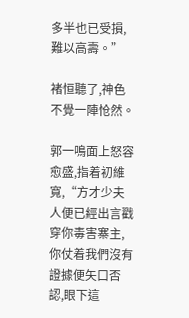多半也已受損,難以高壽。”

褚恒聽了,神色不覺一陣怆然。

郭一鳴面上怒容愈盛,指着初維寬,“方才少夫人便已經出言戳穿你毒害寨主,你仗着我們沒有證據便矢口否認,眼下這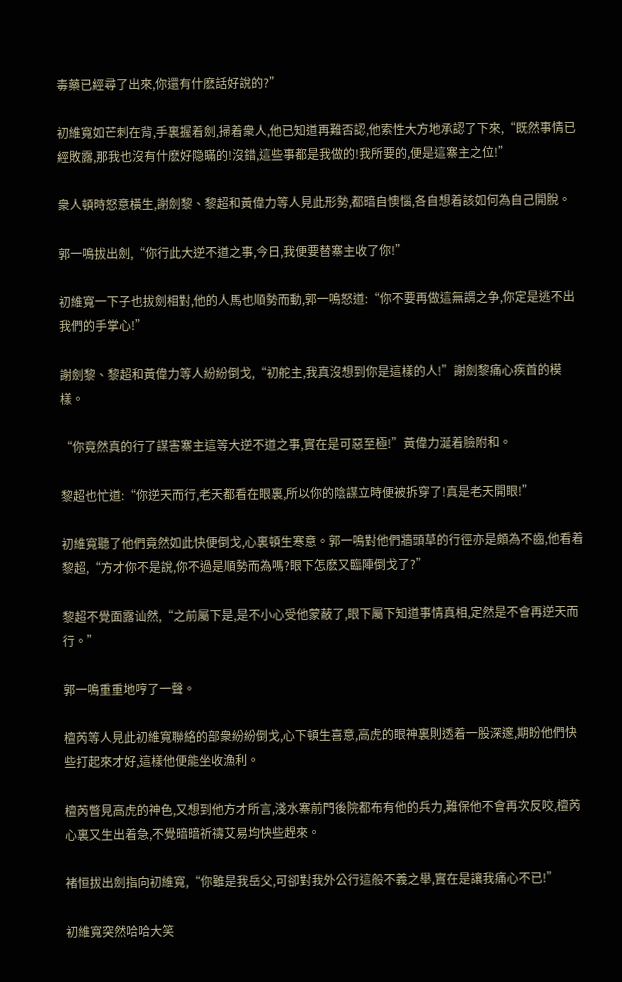毒藥已經尋了出來,你還有什麽話好說的?”

初維寬如芒刺在背,手裏握着劍,掃着衆人,他已知道再難否認,他索性大方地承認了下來,“既然事情已經敗露,那我也沒有什麽好隐瞞的!沒錯,這些事都是我做的!我所要的,便是這寨主之位!”

衆人頓時怒意橫生,謝劍黎、黎超和黃偉力等人見此形勢,都暗自懊惱,各自想着該如何為自己開脫。

郭一鳴拔出劍,“你行此大逆不道之事,今日,我便要替寨主收了你!”

初維寬一下子也拔劍相對,他的人馬也順勢而動,郭一鳴怒道:“你不要再做這無謂之争,你定是逃不出我們的手掌心!”

謝劍黎、黎超和黃偉力等人紛紛倒戈,“初舵主,我真沒想到你是這樣的人!”謝劍黎痛心疾首的模樣。

“你竟然真的行了謀害寨主這等大逆不道之事,實在是可惡至極!”黃偉力涎着臉附和。

黎超也忙道:“你逆天而行,老天都看在眼裏,所以你的陰謀立時便被拆穿了!真是老天開眼!”

初維寬聽了他們竟然如此快便倒戈,心裏頓生寒意。郭一鳴對他們牆頭草的行徑亦是頗為不齒,他看着黎超,“方才你不是說,你不過是順勢而為嗎?眼下怎麽又臨陣倒戈了?”

黎超不覺面露讪然,“之前屬下是,是不小心受他蒙蔽了,眼下屬下知道事情真相,定然是不會再逆天而行。”

郭一鳴重重地哼了一聲。

檀芮等人見此初維寬聯絡的部衆紛紛倒戈,心下頓生喜意,高虎的眼神裏則透着一股深邃,期盼他們快些打起來才好,這樣他便能坐收漁利。

檀芮瞥見高虎的神色,又想到他方才所言,淺水寨前門後院都布有他的兵力,難保他不會再次反咬,檀芮心裏又生出着急,不覺暗暗祈禱艾易均快些趕來。

褚恒拔出劍指向初維寬,“你雖是我岳父,可卻對我外公行這般不義之舉,實在是讓我痛心不已!”

初維寬突然哈哈大笑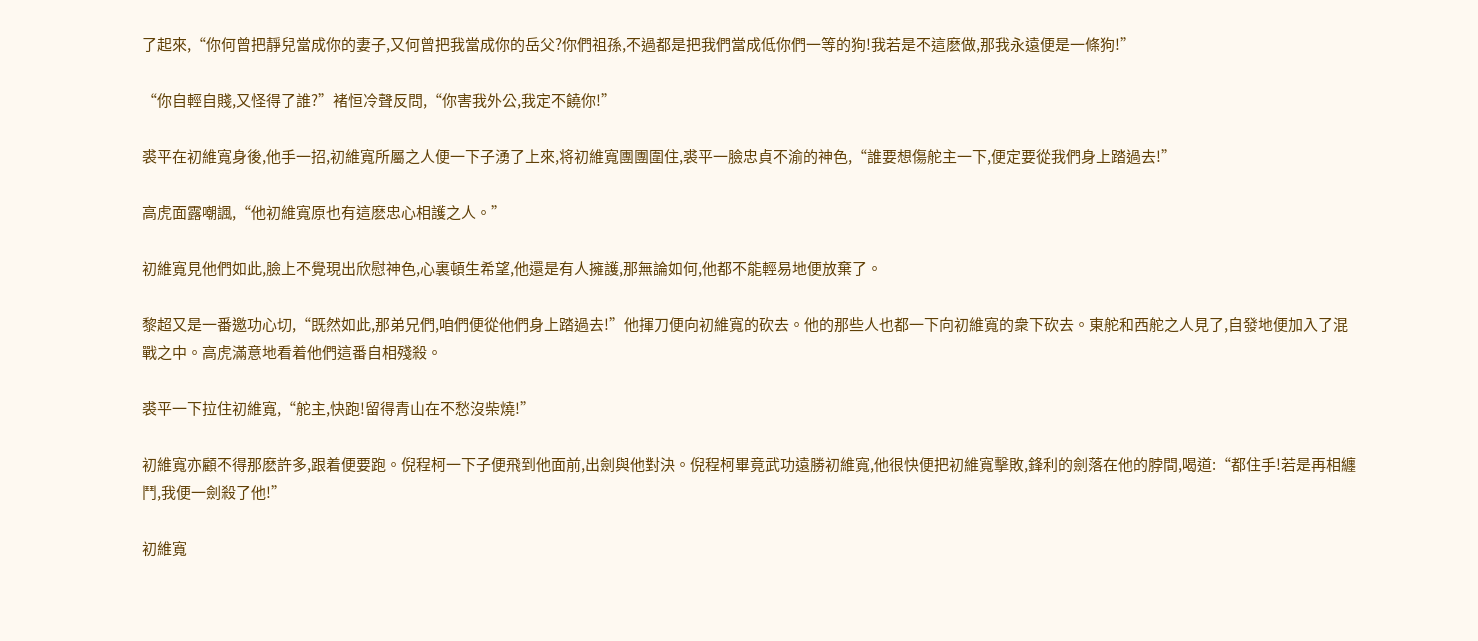了起來,“你何曾把靜兒當成你的妻子,又何曾把我當成你的岳父?你們祖孫,不過都是把我們當成低你們一等的狗!我若是不這麽做,那我永遠便是一條狗!”

“你自輕自賤,又怪得了誰?”褚恒冷聲反問,“你害我外公,我定不饒你!”

裘平在初維寬身後,他手一招,初維寬所屬之人便一下子湧了上來,将初維寬團團圍住,裘平一臉忠貞不渝的神色,“誰要想傷舵主一下,便定要從我們身上踏過去!”

高虎面露嘲諷,“他初維寬原也有這麽忠心相護之人。”

初維寬見他們如此,臉上不覺現出欣慰神色,心裏頓生希望,他還是有人擁護,那無論如何,他都不能輕易地便放棄了。

黎超又是一番邀功心切,“既然如此,那弟兄們,咱們便從他們身上踏過去!”他揮刀便向初維寬的砍去。他的那些人也都一下向初維寬的衆下砍去。東舵和西舵之人見了,自發地便加入了混戰之中。高虎滿意地看着他們這番自相殘殺。

裘平一下拉住初維寬,“舵主,快跑!留得青山在不愁沒柴燒!”

初維寬亦顧不得那麽許多,跟着便要跑。倪程柯一下子便飛到他面前,出劍與他對決。倪程柯畢竟武功遠勝初維寬,他很快便把初維寬擊敗,鋒利的劍落在他的脖間,喝道:“都住手!若是再相纏鬥,我便一劍殺了他!”

初維寬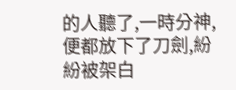的人聽了,一時分神,便都放下了刀劍,紛紛被架白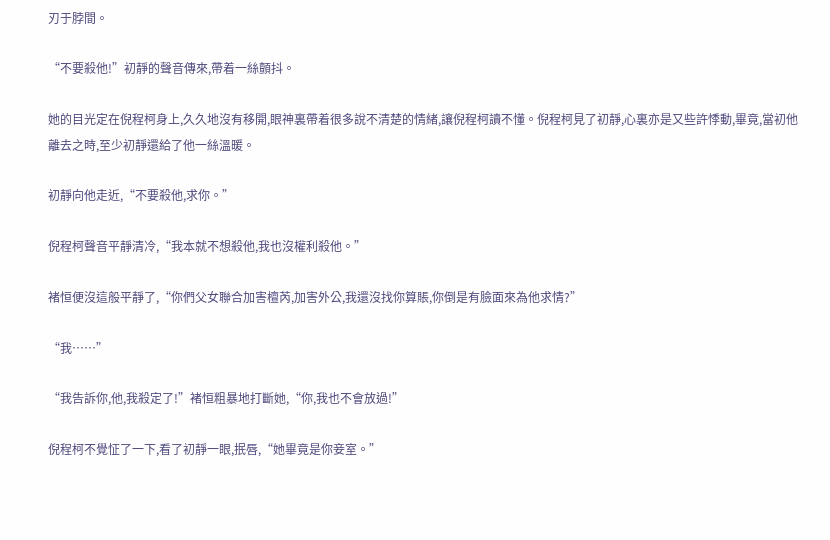刃于脖間。

“不要殺他!”初靜的聲音傳來,帶着一絲顫抖。

她的目光定在倪程柯身上,久久地沒有移開,眼神裏帶着很多說不清楚的情緒,讓倪程柯讀不懂。倪程柯見了初靜,心裏亦是又些許悸動,畢竟,當初他離去之時,至少初靜還給了他一絲溫暖。

初靜向他走近,“不要殺他,求你。”

倪程柯聲音平靜清冷,“我本就不想殺他,我也沒權利殺他。”

褚恒便沒這般平靜了,“你們父女聯合加害檀芮,加害外公,我還沒找你算賬,你倒是有臉面來為他求情?”

“我……”

“我告訴你,他,我殺定了!”褚恒粗暴地打斷她,“你,我也不會放過!”

倪程柯不覺怔了一下,看了初靜一眼,抿唇,“她畢竟是你妾室。”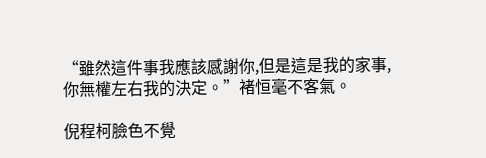“雖然這件事我應該感謝你,但是這是我的家事,你無權左右我的決定。”褚恒毫不客氣。

倪程柯臉色不覺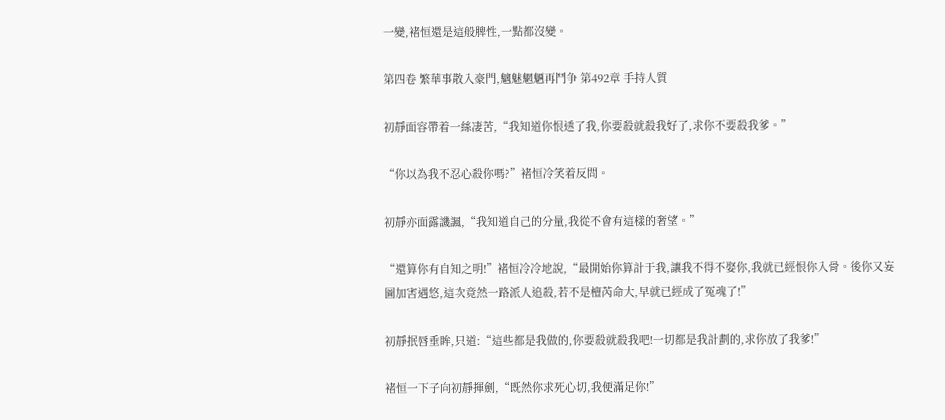一變,褚恒還是這般脾性,一點都沒變。

第四卷 繁華事散入豪門,魑魅魍魉再鬥争 第492章 手持人質

初靜面容帶着一絲凄苦,“我知道你恨透了我,你要殺就殺我好了,求你不要殺我爹。”

“你以為我不忍心殺你嗎?”褚恒冷笑着反問。

初靜亦面露譏諷,“我知道自己的分量,我從不會有這樣的奢望。”

“還算你有自知之明!”褚恒冷冷地說,“最開始你算計于我,讓我不得不娶你,我就已經恨你入骨。後你又妄圖加害遇悠,這次竟然一路派人追殺,若不是檀芮命大,早就已經成了冤魂了!”

初靜抿唇垂眸,只道:“這些都是我做的,你要殺就殺我吧!一切都是我計劃的,求你放了我爹!”

褚恒一下子向初靜揮劍,“既然你求死心切,我便滿足你!”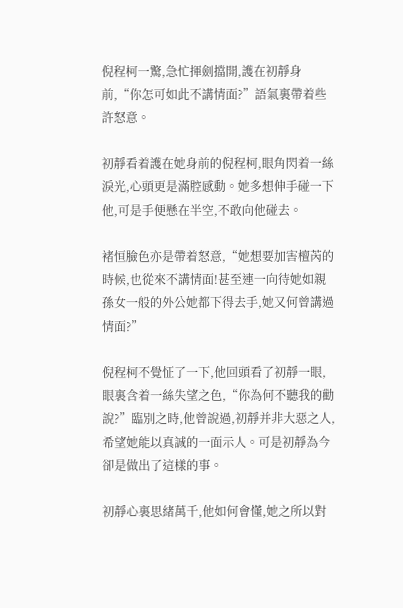倪程柯一驚,急忙揮劍擋開,護在初靜身前,“你怎可如此不講情面?”語氣裏帶着些許怒意。

初靜看着護在她身前的倪程柯,眼角閃着一絲淚光,心頭更是滿腔感動。她多想伸手碰一下他,可是手便懸在半空,不敢向他碰去。

褚恒臉色亦是帶着怒意,“她想要加害檀芮的時候,也從來不講情面!甚至連一向待她如親孫女一般的外公她都下得去手,她又何曾講過情面?”

倪程柯不覺怔了一下,他回頭看了初靜一眼,眼裏含着一絲失望之色,“你為何不聽我的勸說?”臨別之時,他曾說過,初靜并非大惡之人,希望她能以真誠的一面示人。可是初靜為今卻是做出了這樣的事。

初靜心裏思緒萬千,他如何會懂,她之所以對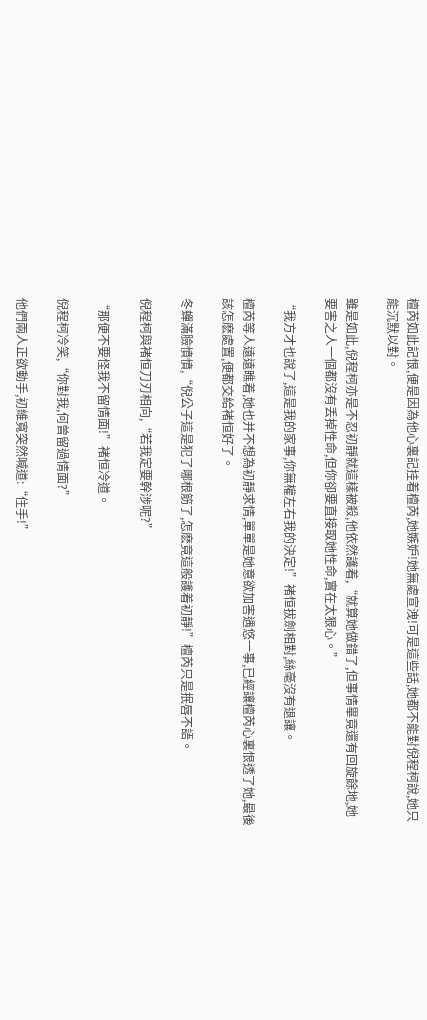檀芮如此記恨,便是因為他心裏記挂着檀芮,她嫉妒!她無處宣洩!可是這些話,她都不能對倪程柯說,她只能沉默以對。

雖是如此,倪程柯亦是不忍初靜就這樣被殺,他依然護着,“就算她做錯了,但事情畢竟還有回旋餘地,她要害之人一個都沒有丢掉性命,但你卻要直接取她性命,實在太狠心。”

“我方才也說了,這是我的家事,你無權左右我的決定!”褚恒拔劍相對,絲毫沒有退讓。

檀芮等人遠遠瞧着,她也并不想為初靜求情,單單是她意欲加害遇悠一事,已經讓檀芮心裏恨透了她,最後該怎麽處置,便都交給褚恒好了。

冬蟬滿臉憤憤,“倪公子這是犯了哪根筋了,怎麽竟這般護着初靜!”檀芮只是抿唇不語。

倪程柯與褚恒刀刃相向,“若我定要幹涉呢?”

“那便不要怪我不留情面!”褚恒冷道。

倪程柯冷笑,“你對我,何曾留過情面?”

他們兩人正欲動手,初維寬突然喊道:“住手!”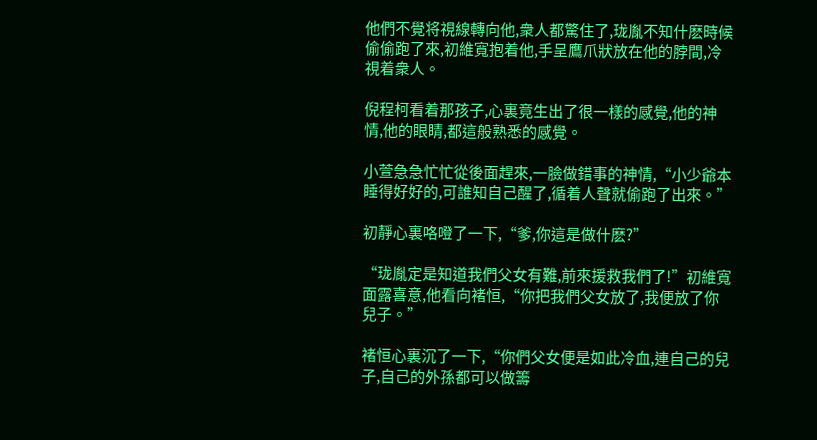他們不覺将視線轉向他,衆人都驚住了,珑胤不知什麽時候偷偷跑了來,初維寬抱着他,手呈鷹爪狀放在他的脖間,冷視着衆人。

倪程柯看着那孩子,心裏竟生出了很一樣的感覺,他的神情,他的眼睛,都這般熟悉的感覺。

小萱急急忙忙從後面趕來,一臉做錯事的神情,“小少爺本睡得好好的,可誰知自己醒了,循着人聲就偷跑了出來。”

初靜心裏咯噔了一下,“爹,你這是做什麽?”

“珑胤定是知道我們父女有難,前來援救我們了!”初維寬面露喜意,他看向褚恒,“你把我們父女放了,我便放了你兒子。”

褚恒心裏沉了一下,“你們父女便是如此冷血,連自己的兒子,自己的外孫都可以做籌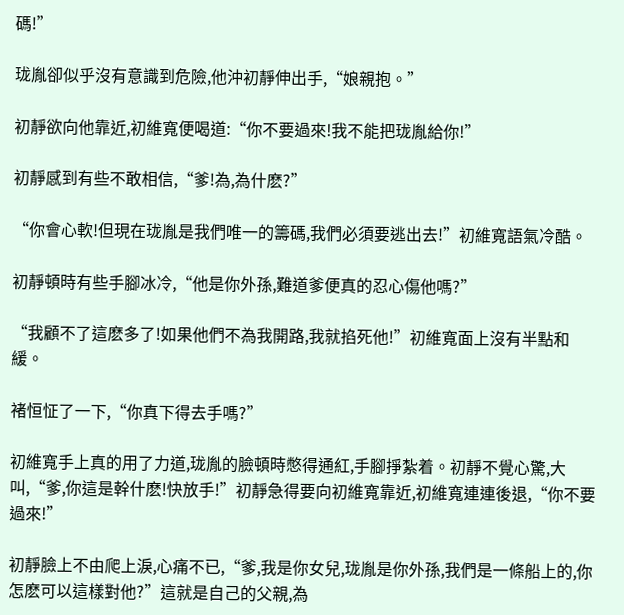碼!”

珑胤卻似乎沒有意識到危險,他沖初靜伸出手,“娘親抱。”

初靜欲向他靠近,初維寬便喝道:“你不要過來!我不能把珑胤給你!”

初靜感到有些不敢相信,“爹!為,為什麽?”

“你會心軟!但現在珑胤是我們唯一的籌碼,我們必須要逃出去!”初維寬語氣冷酷。

初靜頓時有些手腳冰冷,“他是你外孫,難道爹便真的忍心傷他嗎?”

“我顧不了這麽多了!如果他們不為我開路,我就掐死他!”初維寬面上沒有半點和緩。

褚恒怔了一下,“你真下得去手嗎?”

初維寬手上真的用了力道,珑胤的臉頓時憋得通紅,手腳掙紮着。初靜不覺心驚,大叫,“爹,你這是幹什麽!快放手!”初靜急得要向初維寬靠近,初維寬連連後退,“你不要過來!”

初靜臉上不由爬上淚,心痛不已,“爹,我是你女兒,珑胤是你外孫,我們是一條船上的,你怎麽可以這樣對他?”這就是自己的父親,為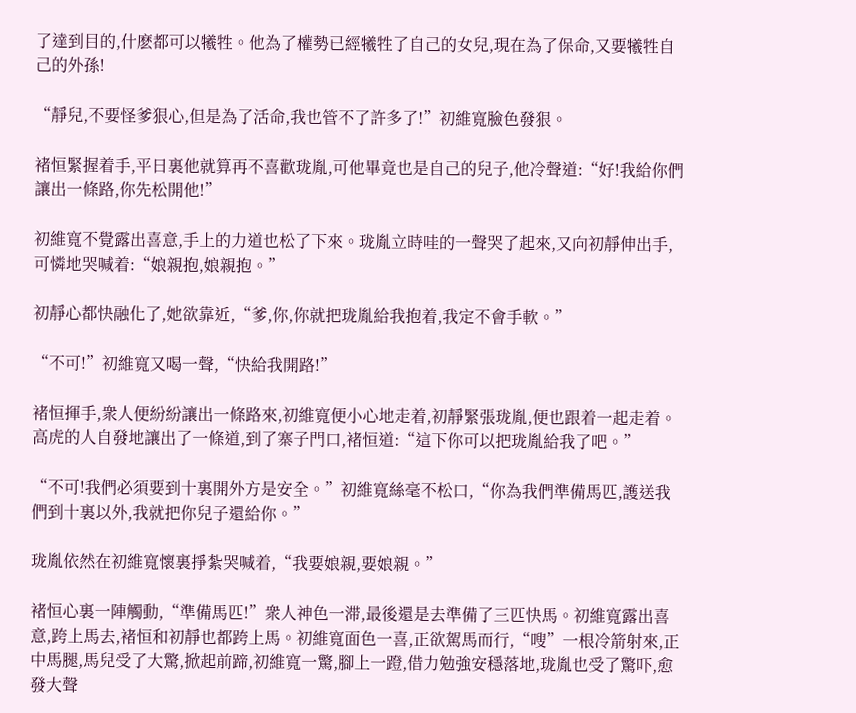了達到目的,什麽都可以犧牲。他為了權勢已經犧牲了自己的女兒,現在為了保命,又要犧牲自己的外孫!

“靜兒,不要怪爹狠心,但是為了活命,我也管不了許多了!”初維寬臉色發狠。

褚恒緊握着手,平日裏他就算再不喜歡珑胤,可他畢竟也是自己的兒子,他冷聲道:“好!我給你們讓出一條路,你先松開他!”

初維寬不覺露出喜意,手上的力道也松了下來。珑胤立時哇的一聲哭了起來,又向初靜伸出手,可憐地哭喊着:“娘親抱,娘親抱。”

初靜心都快融化了,她欲靠近,“爹,你,你就把珑胤給我抱着,我定不會手軟。”

“不可!”初維寬又喝一聲,“快給我開路!”

褚恒揮手,衆人便紛紛讓出一條路來,初維寬便小心地走着,初靜緊張珑胤,便也跟着一起走着。高虎的人自發地讓出了一條道,到了寨子門口,褚恒道:“這下你可以把珑胤給我了吧。”

“不可!我們必須要到十裏開外方是安全。”初維寬絲毫不松口,“你為我們準備馬匹,護送我們到十裏以外,我就把你兒子還給你。”

珑胤依然在初維寬懷裏掙紮哭喊着,“我要娘親,要娘親。”

褚恒心裏一陣觸動,“準備馬匹!”衆人神色一滞,最後還是去準備了三匹快馬。初維寬露出喜意,跨上馬去,褚恒和初靜也都跨上馬。初維寬面色一喜,正欲駕馬而行,“嗖”一根冷箭射來,正中馬腿,馬兒受了大驚,掀起前蹄,初維寬一驚,腳上一蹬,借力勉強安穩落地,珑胤也受了驚吓,愈發大聲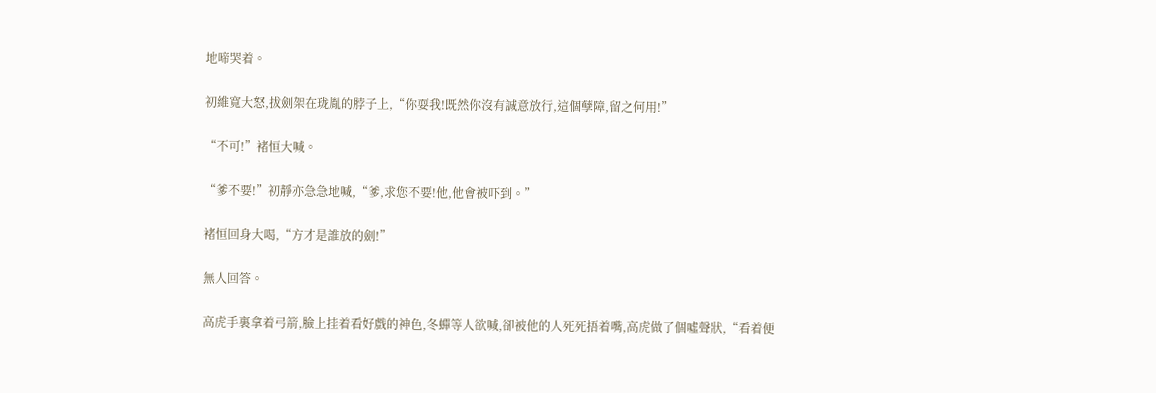地啼哭着。

初維寬大怒,拔劍架在珑胤的脖子上,“你耍我!既然你沒有誠意放行,這個孽障,留之何用!”

“不可!”褚恒大喊。

“爹不要!”初靜亦急急地喊,“爹,求您不要!他,他會被吓到。”

褚恒回身大喝,“方才是誰放的劍!”

無人回答。

高虎手裏拿着弓箭,臉上挂着看好戲的神色,冬蟬等人欲喊,卻被他的人死死捂着嘴,高虎做了個噓聲狀,“看着便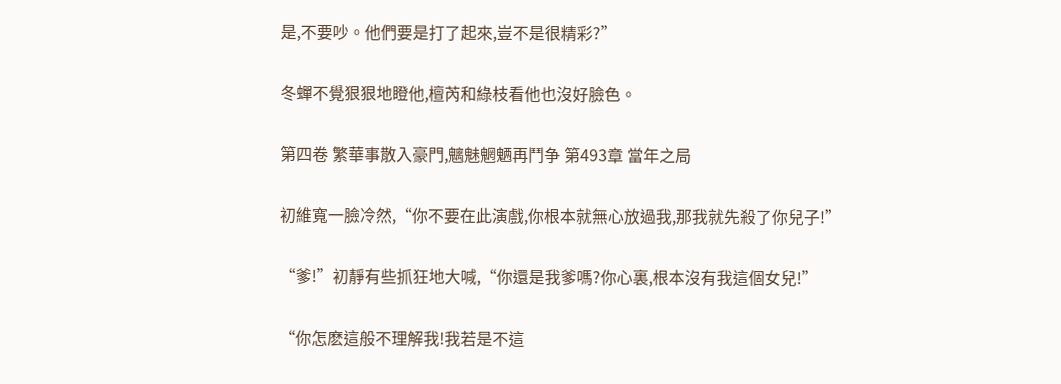是,不要吵。他們要是打了起來,豈不是很精彩?”

冬蟬不覺狠狠地瞪他,檀芮和綠枝看他也沒好臉色。

第四卷 繁華事散入豪門,魑魅魍魉再鬥争 第493章 當年之局

初維寬一臉冷然,“你不要在此演戲,你根本就無心放過我,那我就先殺了你兒子!”

“爹!”初靜有些抓狂地大喊,“你還是我爹嗎?你心裏,根本沒有我這個女兒!”

“你怎麽這般不理解我!我若是不這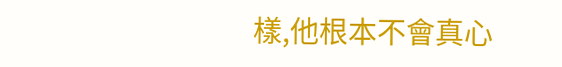樣,他根本不會真心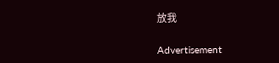放我

Advertisement